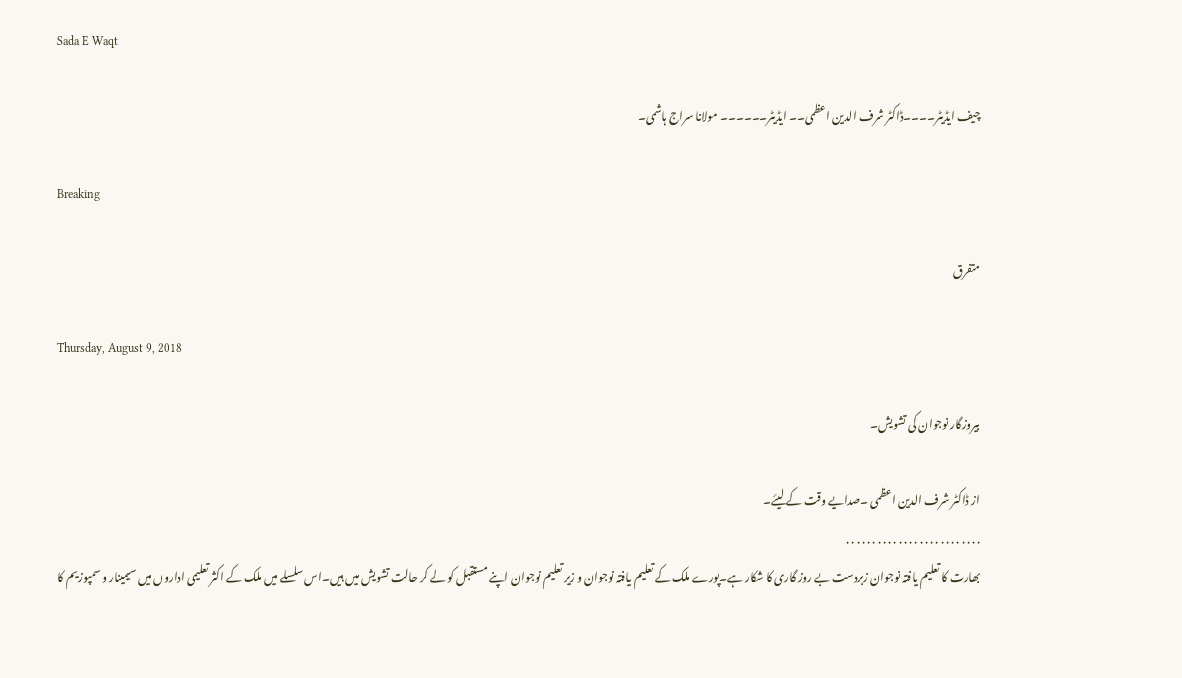Sada E Waqt

چیف ایڈیٹر۔۔۔۔ڈاکٹر شرف الدین اعظمی۔۔ ایڈیٹر۔۔۔۔۔۔ مولانا سراج ہاشمی۔

Breaking

متفرق

Thursday, August 9, 2018

بیروزگار نوجوان کی تشویش۔

از ڈاکٹر شرف الدین اعظمی ۔صدایے وقت کے لیئے۔
. . . . . . . . . . . . . . . . . . . . . . . . . .
بھارت کا تعلیم یافتہ نوجوان زبردست بے روز گاری کا شکار ہے۔پورے ملک کے تعلیم یافتہ نوجوان و زیر تعلیم نوجوان اپنے مستقبل کو لے کر حالت تشویش میں ہیں۔اس سلسلے میں ملک کے اکثر تعلیمی اداروں میں سیمینار و سمپوزیم کا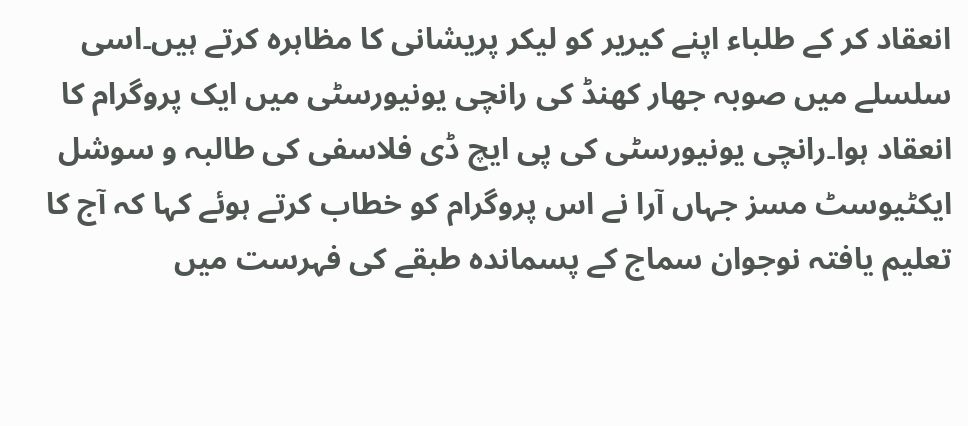انعقاد کر کے طلباء اپنے کیریر کو لیکر پریشانی کا مظاہرہ کرتے ہیں۔اسی سلسلے میں صوبہ جھار کھنڈ کی رانچی یونیورسٹی میں ایک پروگرام کا انعقاد ہوا۔رانچی یونیورسٹی کی پی ایچ ڈی فلاسفی کی طالبہ و سوشل ایکٹیوسٹ مسز جہاں آرا نے اس پروگرام کو خطاب کرتے ہوئے کہا کہ آج کا تعلیم یافتہ نوجوان سماج کے پسماندہ طبقے کی فہرست میں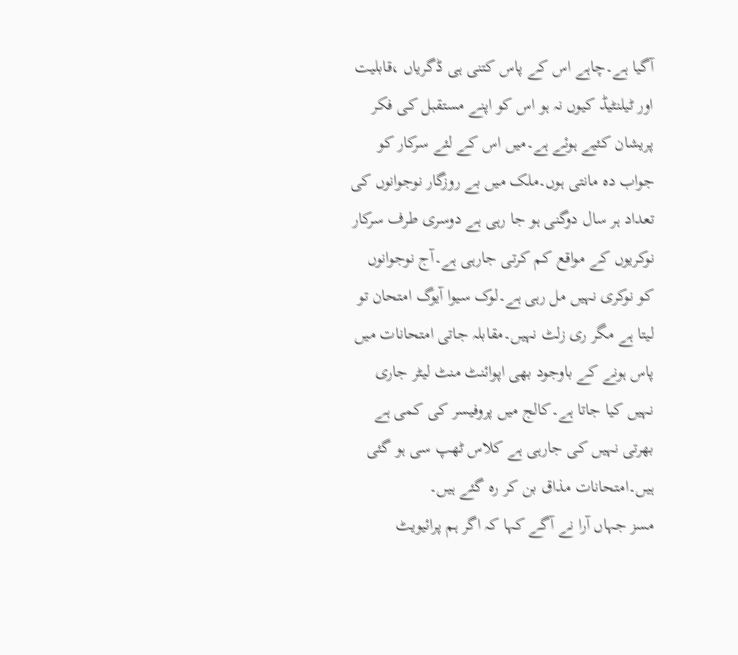آگیا ہے۔چاہے اس کے پاس کتنی ہی ڈگریاں ،قابلیت اور ٹیلنٹیڈ کیوں نہ ہو اس کو اپنے مستقبل کی فکر پریشان کئیے ہوئے ہے۔میں اس کے لئے سرکار کو جواب دہ مانتی ہوں۔ملک میں بے روزگار نوجوانوں کی تعداد ہر سال دوگنی ہو جا رہی ہے دوسری طرف سرکار نوکریوں کے مواقع کم کرتی جارہی ہے۔آج نوجوانوں کو نوکری نہیں مل رہی ہے۔لوک سیوا آیوگ امتحان تو لیتا ہے مگر ری زلٹ نہیں۔مقابلہ جاتی امتحانات میں پاس ہونے کے باوجود بھی اپوائنٹ منٹ لیٹر جاری نہیں کیا جاتا ہے۔کالج میں پروفیسر کی کمی ہے بھرتی نہیں کی جارہی ہے کلاس ٹھپ سی ہو گئی ہیں۔امتحانات مذاق بن کر رہ گئے ہیں۔
مسز جہاں آرا نے آگے کہا کہ اگر ہم پرائیویٹ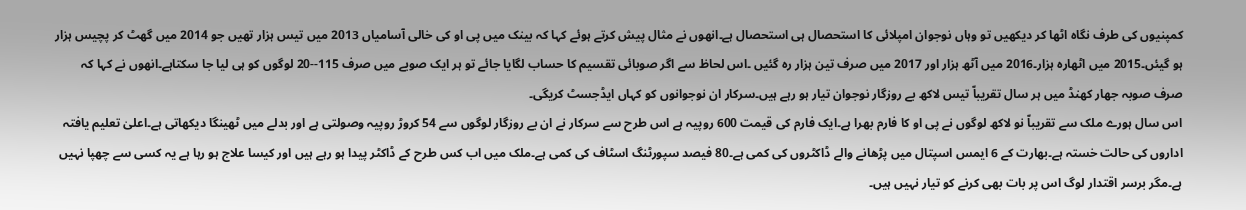کمپنیوں کی طرف نگاہ اٹھا کر دیکھیں تو وہاں نوجوان امپلائی کا استحصال ہی استحصال ہے۔انھوں نے مثال پیش کرتے ہوئے کہا کہ بینک میں پی او کی خالی آسامیاں 2013 میں تیس ہزار تھیں جو 2014 میں گھٹ کر پچیس ہزار ہو گیئں۔2015 میں اٹھارہ ہزار۔2016 میں آٹھ ہزار اور 2017 میں صرف تین ہزار رہ گئیں ۔اس لحاظ سے اگر صوبائی تقسیم کا حساب لگایا جائے تو ہر ایک صوبے میں صرف 115--20 لوگوں کو ہی لیا جا سکتاہے۔انھوں نے کہا کہ صرف صوبہ جھار کھنڈ میں ہر سال تقریباّ تیس لاکھ بے روزگار نوجوان تیار ہو رہے ہیں۔سرکار ان نوجوانوں کو کہاں ایڈجسٹ کریگی۔
اس سال ہورے ملک سے تقریباّ نو لاکھ لوگوں نے پی او کا فارم بھرا ہے۔ایک فارم کی قیمت 600 روپیہ ہے اس طرح سے سرکار نے ان بے روزگار لوگوں سے 54 کروڑ روپیہ وصولتی ہے اور بدلے میں ٹھینگا دیکھاتی ہے۔اعلیٰ تعلیم یافتہ اداروں کی حالت خستہ ہے۔بھارت کے 6 ایمس اسپتال میں پڑھانے والے ڈاکٹروں کی کمی ہے۔80 فیصد سپورٹنگ اسٹاف کی کمی ہے۔ملک میں اب کس طرح کے ڈاکٹر پیدا ہو رہے ہیں اور کیسا علاج ہو رہا ہے یہ کسی سے چھپا نہیں ہے۔مگر برسر اقتدار لوگ اس پر بات بھی کرنے کو تیار نہیں ہیں۔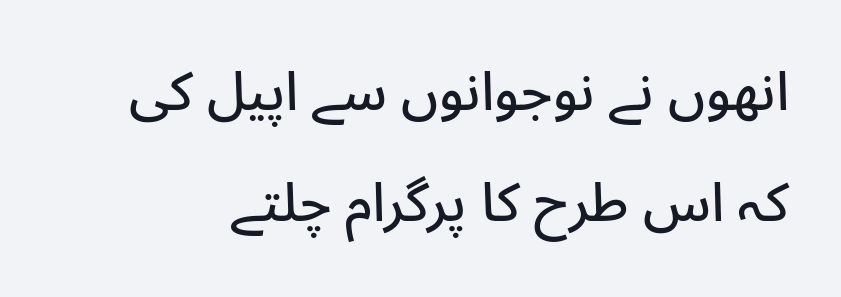انھوں نے نوجوانوں سے اپیل کی کہ اس طرح کا پرگرام چلتے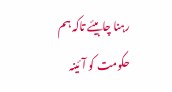رہنا چاہیئے تاکہ ہم حکومت کو آئینہ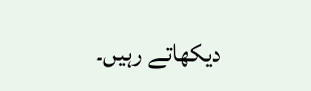دیکھاتے رہیں۔